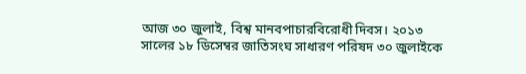আজ ৩০ জুলাই, বিশ্ব মানবপাচারবিরোধী দিবস। ২০১৩ সালের ১৮ ডিসেম্বর জাতিসংঘ সাধারণ পরিষদ ৩০ জুলাইকে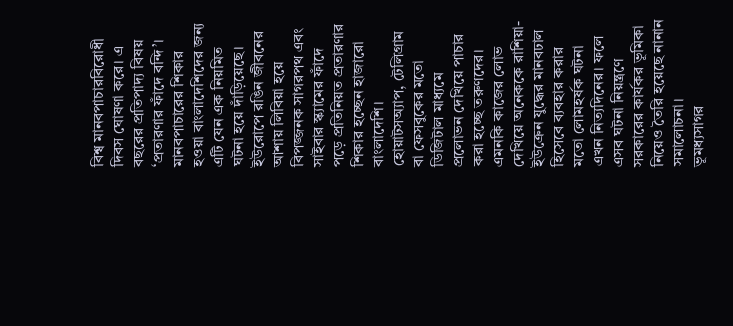বিশ্ব মানবপাচারবিরোধী দিবস ঘোষণা করে। এ বছরের প্রতিপাদ্য বিষয় ‘প্রতারণার ফাঁদে বন্দি’। মানবপাচারের শিকার হওয়া বাংলাদেশিদের জন্য এটি যেন এক নিয়মিত ঘটনা হয়ে দাঁড়িয়েছে। ইউরোপে রঙিন জীবনের আশায় লিবিয়া হয়ে বিপজ্জনক সাগরপথ এবং সাইবার স্ক্যামের ফাঁদে পড়ে প্রতিনিয়ত প্রতারণার শিকার হচ্ছেন হাজারো বাংলাদেশি। হোয়াটসঅ্যাপ, টেলিগ্রাম বা ফেসবুকের মতো ডিজিটাল মাধ্যমে প্রলোভন দেখিয়ে পাচার করা হচ্ছে তরুণদের। এমনকি কাজের লোভ দেখিয়ে অনেককে রাশিয়া-ইউক্রেন যুদ্ধের মানবঢাল হিসেবে ব্যবহার করার মতো লোমহর্ষক ঘটনা এখন নিত্যদিনের। ফলে এসব ঘটনা নিয়ন্ত্রণে সরকারের কার্যকর ভূমিকা নিয়েও তৈরি হয়েছে নানান সমালোচনা।
ভূমধ্যসাগর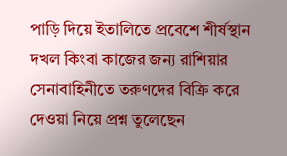পাড়ি দিয়ে ইতালিতে প্রবেশে শীর্ষস্থান দখল কিংবা কাজের জন্য রাশিয়ার সেনাবাহিনীতে তরুণদের বিক্রি করে দেওয়া নিয়ে প্রশ্ন তুলেছেন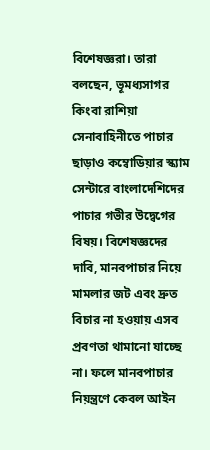বিশেষজ্ঞরা। তারা বলছেন, ভূমধ্যসাগর কিংবা রাশিয়া সেনাবাহিনীতে পাচার ছাড়াও কম্বোডিয়ার স্ক্যাম সেন্টারে বাংলাদেশিদের পাচার গভীর উদ্বেগের বিষয়। বিশেষজ্ঞদের দাবি, মানবপাচার নিয়ে মামলার জট এবং দ্রুত বিচার না হওয়ায় এসব প্রবণতা থামানো যাচ্ছে না। ফলে মানবপাচার নিয়ন্ত্রণে কেবল আইন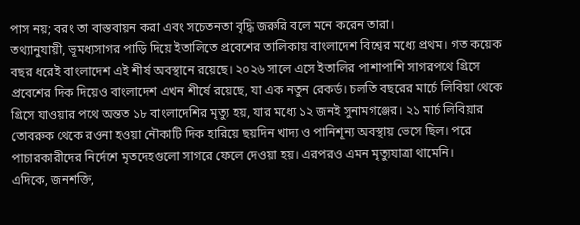পাস নয়; বরং তা বাস্তবায়ন করা এবং সচেতনতা বৃদ্ধি জরুরি বলে মনে করেন তারা।
তথ্যানুযায়ী, ভূমধ্যসাগর পাড়ি দিয়ে ইতালিতে প্রবেশের তালিকায় বাংলাদেশ বিশ্বের মধ্যে প্রথম। গত কয়েক বছর ধরেই বাংলাদেশ এই শীর্ষ অবস্থানে রয়েছে। ২০২৬ সালে এসে ইতালির পাশাপাশি সাগরপথে গ্রিসে প্রবেশের দিক দিয়েও বাংলাদেশ এখন শীর্ষে রয়েছে, যা এক নতুন রেকর্ড। চলতি বছরের মার্চে লিবিয়া থেকে গ্রিসে যাওয়ার পথে অন্তত ১৮ বাংলাদেশির মৃত্যু হয়, যার মধ্যে ১২ জনই সুনামগঞ্জের। ২১ মার্চ লিবিয়ার তোবরুক থেকে রওনা হওয়া নৌকাটি দিক হারিয়ে ছয়দিন খাদ্য ও পানিশূন্য অবস্থায় ভেসে ছিল। পরে পাচারকারীদের নির্দেশে মৃতদেহগুলো সাগরে ফেলে দেওয়া হয়। এরপরও এমন মৃত্যুযাত্রা থামেনি।
এদিকে, জনশক্তি,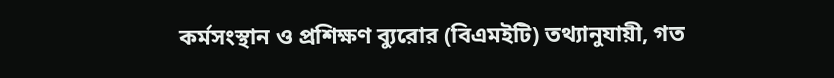কর্মসংস্থান ও প্রশিক্ষণ ব্যুরোর (বিএমইটি) তথ্যানুযায়ী, গত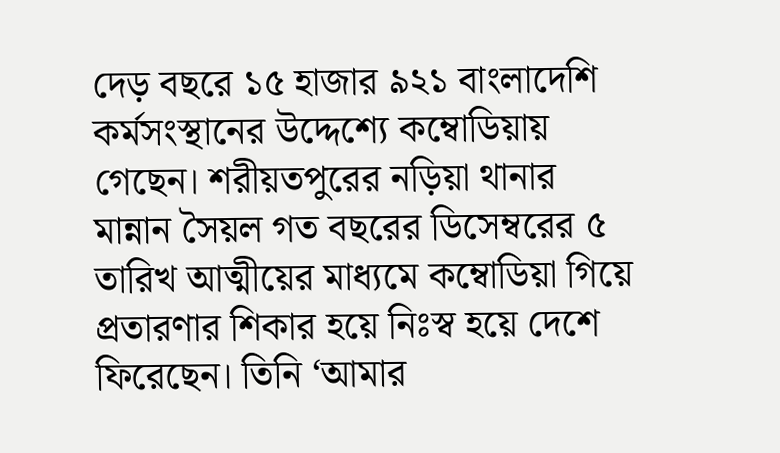দেড় বছরে ১৫ হাজার ৯২১ বাংলাদেশি কর্মসংস্থানের উদ্দেশ্যে কম্বোডিয়ায় গেছেন। শরীয়তপুরের নড়িয়া থানার মান্নান সৈয়ল গত বছরের ডিসেম্বরের ৫ তারিখ আত্মীয়ের মাধ্যমে কম্বোডিয়া গিয়ে প্রতারণার শিকার হয়ে নিঃস্ব হয়ে দেশে ফিরেছেন। তিনি ‘আমার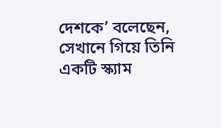দেশকে’ বলেছেন, সেখানে গিয়ে তিনি একটি স্ক্যাম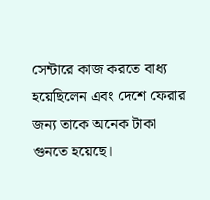সেন্টারে কাজ করতে বাধ্য হয়েছিলেন এবং দেশে ফেরার জন্য তাকে অনেক টাকা গুনতে হয়েছে।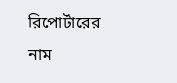রিপোর্টারের নাম